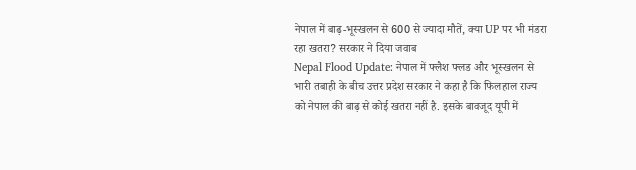नेपाल में बाढ़-भूस्खलन से 600 से ज्यादा मौतें, क्या UP पर भी मंडरा रहा खतरा? सरकार ने दिया जवाब
Nepal Flood Update: नेपाल में फ्लैश फ्लड और भूस्खलन से भारी तबाही के बीच उत्तर प्रदेश सरकार ने कहा है कि फिलहाल राज्य को नेपाल की बाढ़ से कोई खतरा नहीं है. इसके बावजूद यूपी में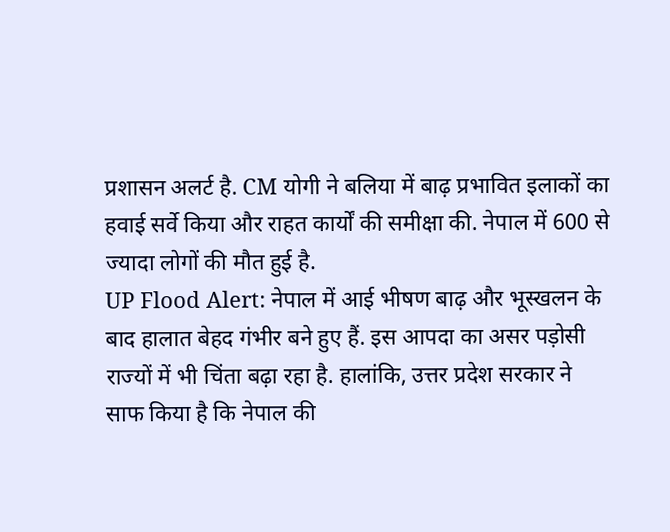प्रशासन अलर्ट है. CM योगी ने बलिया में बाढ़ प्रभावित इलाकों का हवाई सर्वे किया और राहत कार्यों की समीक्षा की. नेपाल में 600 से ज्यादा लोगों की मौत हुई है.
UP Flood Alert: नेपाल में आई भीषण बाढ़ और भूस्खलन के बाद हालात बेहद गंभीर बने हुए हैं. इस आपदा का असर पड़ोसी राज्यों में भी चिंता बढ़ा रहा है. हालांकि, उत्तर प्रदेश सरकार ने साफ किया है कि नेपाल की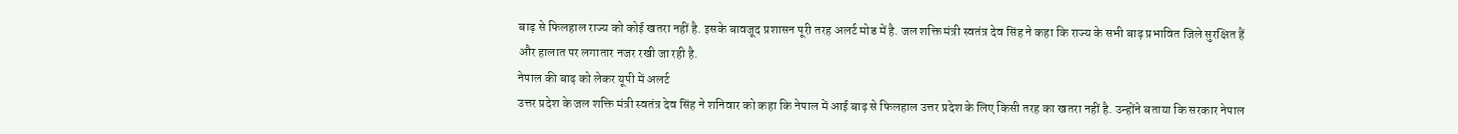बाढ़ से फिलहाल राज्य को कोई खतरा नहीं है. इसके बावजूद प्रशासन पूरी तरह अलर्ट मोड में है. जल शक्ति मंत्री स्वतंत्र देव सिंह ने कहा कि राज्य के सभी बाढ़ प्रभावित जिले सुरक्षित हैं और हालात पर लगातार नजर रखी जा रही है.
नेपाल की बाढ़ को लेकर यूपी में अलर्ट
उत्तर प्रदेश के जल शक्ति मंत्री स्वतंत्र देव सिंह ने शनिवार को कहा कि नेपाल में आई बाढ़ से फिलहाल उत्तर प्रदेश के लिए किसी तरह का खतरा नहीं है. उन्होंने बताया कि सरकार नेपाल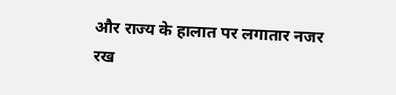और राज्य के हालात पर लगातार नजर रख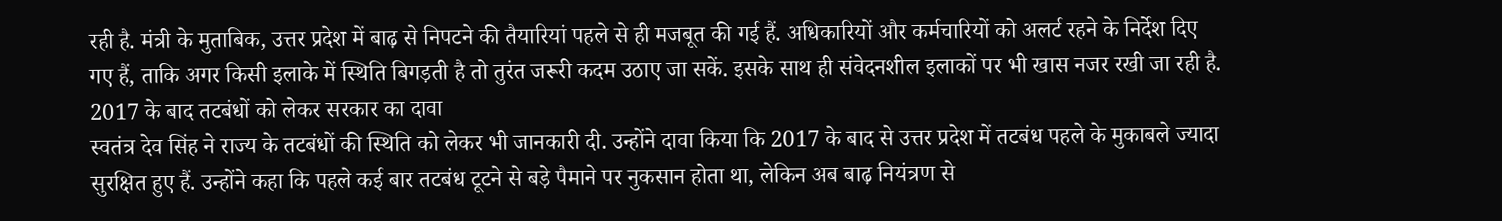रही है. मंत्री के मुताबिक, उत्तर प्रदेश में बाढ़ से निपटने की तैयारियां पहले से ही मजबूत की गई हैं. अधिकारियों और कर्मचारियों को अलर्ट रहने के निर्देश दिए गए हैं, ताकि अगर किसी इलाके में स्थिति बिगड़ती है तो तुरंत जरूरी कदम उठाए जा सकें. इसके साथ ही संवेदनशील इलाकों पर भी खास नजर रखी जा रही है.
2017 के बाद तटबंधों को लेकर सरकार का दावा
स्वतंत्र देव सिंह ने राज्य के तटबंधों की स्थिति को लेकर भी जानकारी दी. उन्होंने दावा किया कि 2017 के बाद से उत्तर प्रदेश में तटबंध पहले के मुकाबले ज्यादा सुरक्षित हुए हैं. उन्होंने कहा कि पहले कई बार तटबंध टूटने से बड़े पैमाने पर नुकसान होता था, लेकिन अब बाढ़ नियंत्रण से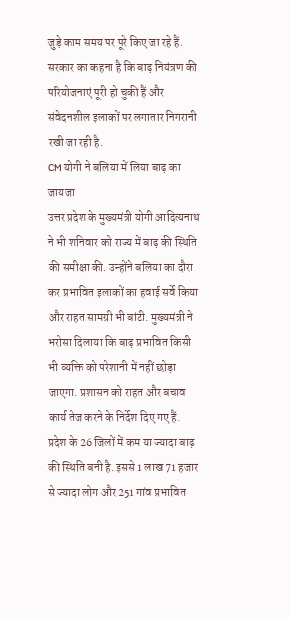जुड़े काम समय पर पूरे किए जा रहे हैं. सरकार का कहना है कि बाढ़ नियंत्रण की परियोजनाएं पूरी हो चुकी हैं और संवेदनशील इलाकों पर लगातार निगरानी रखी जा रही है.
CM योगी ने बलिया में लिया बाढ़ का जायजा
उत्तर प्रदेश के मुख्यमंत्री योगी आदित्यनाथ ने भी शनिवार को राज्य में बाढ़ की स्थिति की समीक्षा की. उन्होंने बलिया का दौरा कर प्रभावित इलाकों का हवाई सर्वे किया और राहत सामग्री भी बांटी. मुख्यमंत्री ने भरोसा दिलाया कि बाढ़ प्रभावित किसी भी व्यक्ति को परेशानी में नहीं छोड़ा जाएगा. प्रशासन को राहत और बचाव कार्य तेज करने के निर्देश दिए गए हैं. प्रदेश के 26 जिलों में कम या ज्यादा बाढ़ की स्थिति बनी है. इससे 1 लाख 71 हजार से ज्यादा लोग और 251 गांव प्रभावित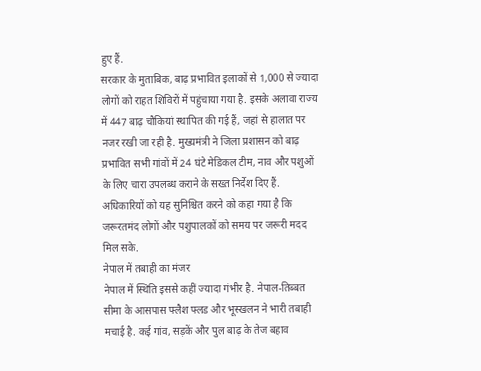हुए हैं.
सरकार के मुताबिक, बाढ़ प्रभावित इलाकों से 1,000 से ज्यादा लोगों को राहत शिविरों में पहुंचाया गया है. इसके अलावा राज्य में 447 बाढ़ चौकियां स्थापित की गई हैं, जहां से हालात पर नजर रखी जा रही है. मुख्यमंत्री ने जिला प्रशासन को बाढ़ प्रभावित सभी गांवों में 24 घंटे मेडिकल टीम, नाव और पशुओं के लिए चारा उपलब्ध कराने के सख्त निर्देश दिए हैं. अधिकारियों को यह सुनिश्चित करने को कहा गया है कि जरूरतमंद लोगों और पशुपालकों को समय पर जरूरी मदद मिल सके.
नेपाल में तबाही का मंजर
नेपाल में स्थिति इससे कहीं ज्यादा गंभीर है. नेपाल-तिब्बत सीमा के आसपास फ्लैश फ्लड और भूस्खलन ने भारी तबाही मचाई है. कई गांव, सड़कें और पुल बाढ़ के तेज बहाव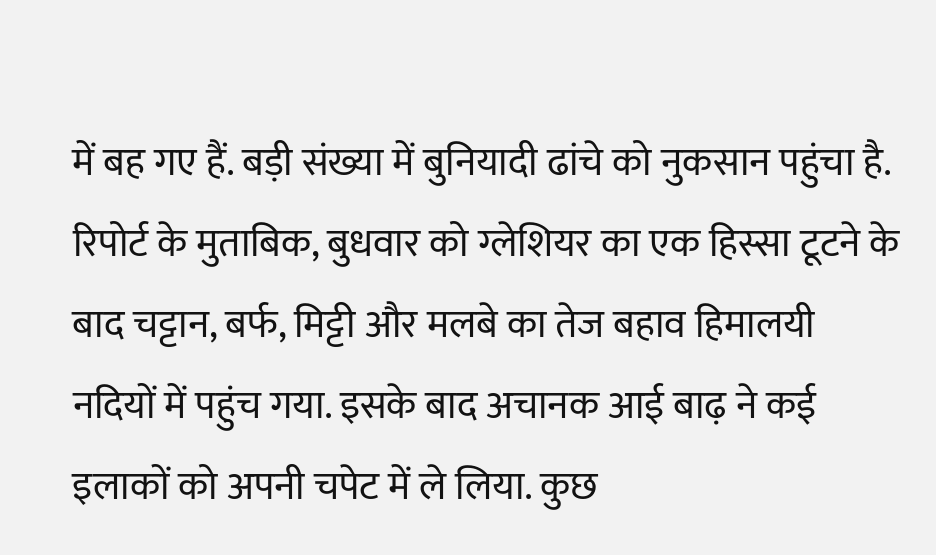में बह गए हैं. बड़ी संख्या में बुनियादी ढांचे को नुकसान पहुंचा है. रिपोर्ट के मुताबिक, बुधवार को ग्लेशियर का एक हिस्सा टूटने के बाद चट्टान, बर्फ, मिट्टी और मलबे का तेज बहाव हिमालयी नदियों में पहुंच गया. इसके बाद अचानक आई बाढ़ ने कई इलाकों को अपनी चपेट में ले लिया. कुछ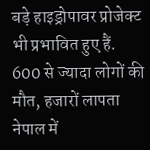बड़े हाइड्रोपावर प्रोजेक्ट भी प्रभावित हुए हैं.
600 से ज्यादा लोगों की मौत, हजारों लापता
नेपाल में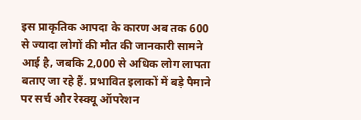इस प्राकृतिक आपदा के कारण अब तक 600 से ज्यादा लोगों की मौत की जानकारी सामने आई है, जबकि 2,000 से अधिक लोग लापता बताए जा रहे हैं. प्रभावित इलाकों में बड़े पैमाने पर सर्च और रेस्क्यू ऑपरेशन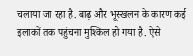चलाया जा रहा है. बाढ़ और भूस्खलन के कारण कई इलाकों तक पहुंचना मुश्किल हो गया है. ऐसे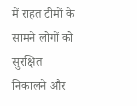में राहत टीमों के सामने लोगों को सुरक्षित निकालने और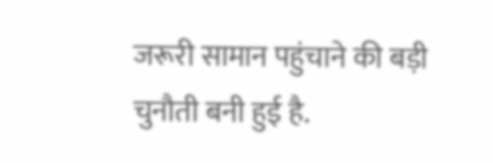जरूरी सामान पहुंचाने की बड़ी चुनौती बनी हुई है.